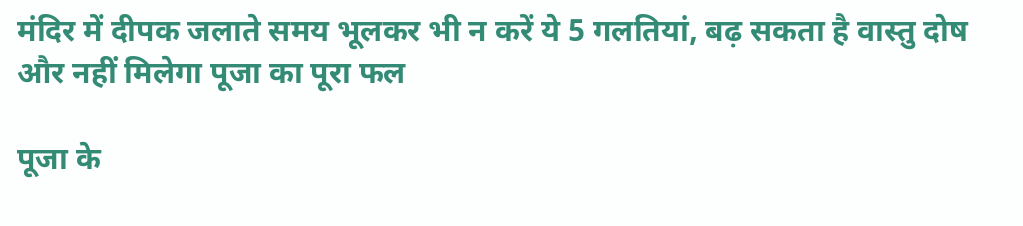मंदिर में दीपक जलाते समय भूलकर भी न करें ये 5 गलतियां, बढ़ सकता है वास्तु दोष और नहीं मिलेगा पूजा का पूरा फल

पूजा के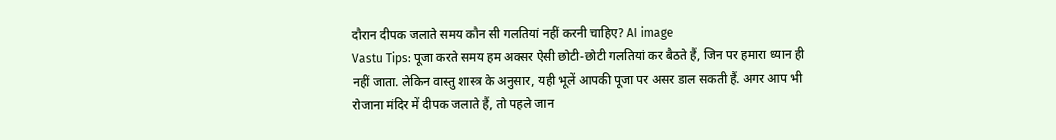दौरान दीपक जलाते समय कौन सी गलतियां नहीं करनी चाहिए? AI image
Vastu Tips: पूजा करते समय हम अक्सर ऐसी छोटी-छोटी गलतियां कर बैठते हैं, जिन पर हमारा ध्यान ही नहीं जाता. लेकिन वास्तु शास्त्र के अनुसार, यही भूलें आपकी पूजा पर असर डाल सकती हैं. अगर आप भी रोजाना मंदिर में दीपक जलाते हैं, तो पहले जान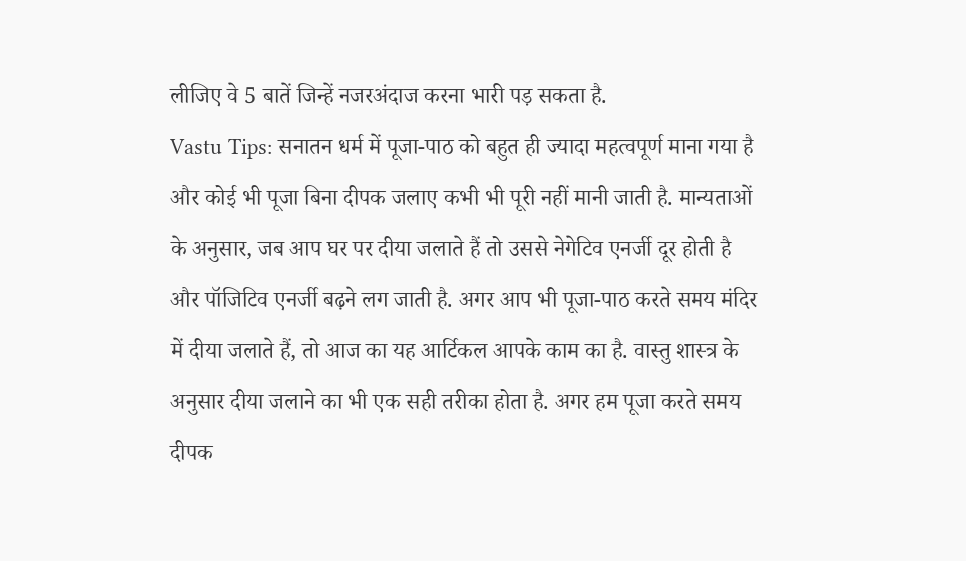लीजिए वे 5 बातें जिन्हें नजरअंदाज करना भारी पड़ सकता है.
Vastu Tips: सनातन धर्म में पूजा-पाठ को बहुत ही ज्यादा महत्वपूर्ण माना गया है और कोई भी पूजा बिना दीपक जलाए कभी भी पूरी नहीं मानी जाती है. मान्यताओं के अनुसार, जब आप घर पर दीया जलाते हैं तो उससे नेगेटिव एनर्जी दूर होती है और पॉजिटिव एनर्जी बढ़ने लग जाती है. अगर आप भी पूजा-पाठ करते समय मंदिर में दीया जलाते हैं, तो आज का यह आर्टिकल आपके काम का है. वास्तु शास्त्र के अनुसार दीया जलाने का भी एक सही तरीका होता है. अगर हम पूजा करते समय दीपक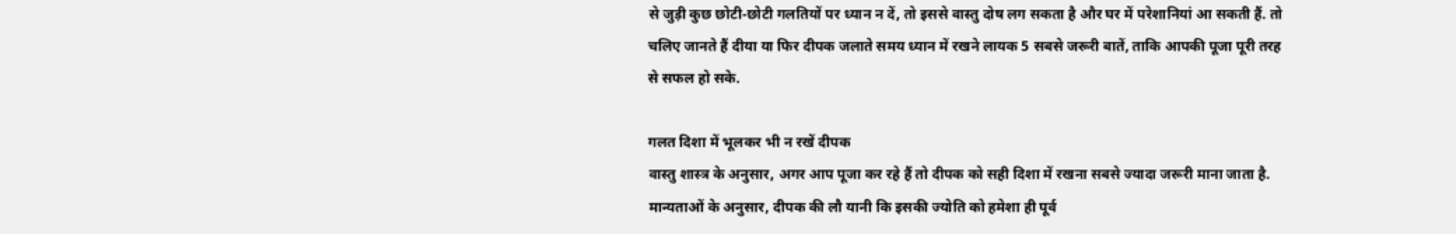से जुड़ी कुछ छोटी-छोटी गलतियों पर ध्यान न दें, तो इससे वास्तु दोष लग सकता है और घर में परेशानियां आ सकती हैं. तो चलिए जानते हैं दीया या फिर दीपक जलाते समय ध्यान में रखने लायक 5 सबसे जरूरी बातें, ताकि आपकी पूजा पूरी तरह से सफल हो सके.

गलत दिशा में भूलकर भी न रखें दीपक
वास्तु शास्त्र के अनुसार, अगर आप पूजा कर रहे हैं तो दीपक को सही दिशा में रखना सबसे ज्यादा जरूरी माना जाता है. मान्यताओं के अनुसार, दीपक की लौ यानी कि इसकी ज्योति को हमेशा ही पूर्व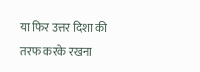या फिर उत्तर दिशा की तरफ करके रखना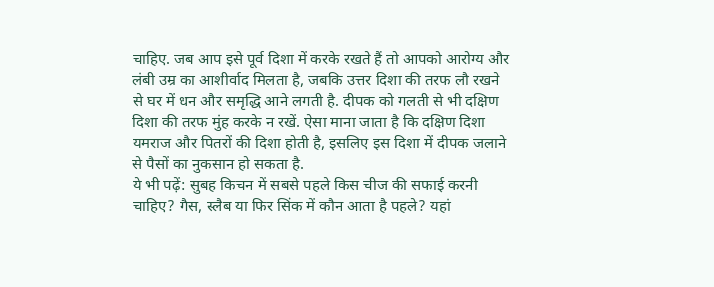चाहिए. जब आप इसे पूर्व दिशा में करके रखते हैं तो आपको आरोग्य और लंबी उम्र का आशीर्वाद मिलता है, जबकि उत्तर दिशा की तरफ लौ रखने से घर में धन और समृद्धि आने लगती है. दीपक को गलती से भी दक्षिण दिशा की तरफ मुंह करके न रखें. ऐसा माना जाता है कि दक्षिण दिशा यमराज और पितरों की दिशा होती है, इसलिए इस दिशा में दीपक जलाने से पैसों का नुकसान हो सकता है.
ये भी पढ़ें: सुबह किचन में सबसे पहले किस चीज की सफाई करनी चाहिए? गैस, स्लैब या फिर सिंक में कौन आता है पहले? यहां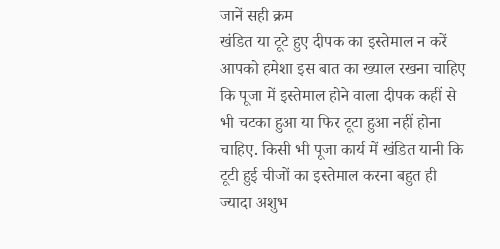जानें सही क्रम
खंडित या टूटे हुए दीपक का इस्तेमाल न करें
आपको हमेशा इस बात का ख्याल रखना चाहिए कि पूजा में इस्तेमाल होने वाला दीपक कहीं से भी चटका हुआ या फिर टूटा हुआ नहीं होना चाहिए. किसी भी पूजा कार्य में खंडित यानी कि टूटी हुई चीजों का इस्तेमाल करना बहुत ही ज्यादा अशुभ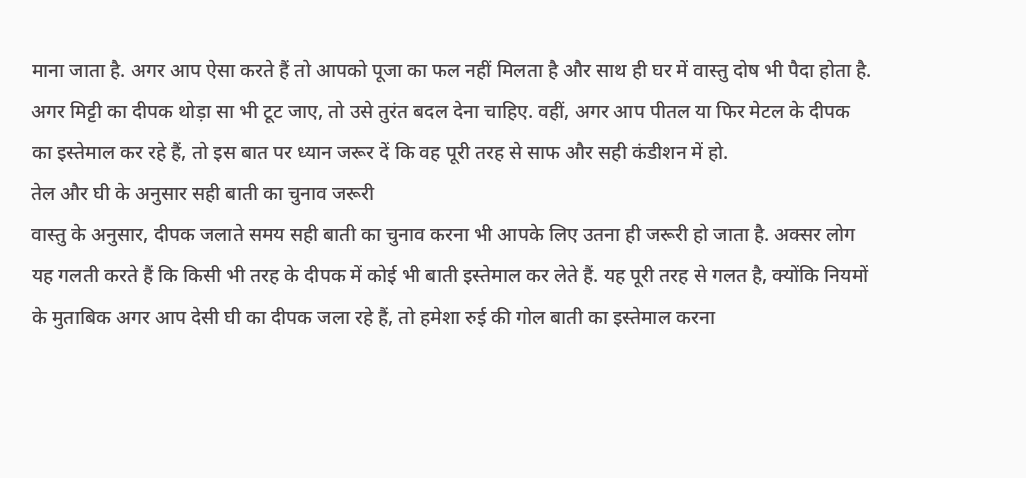माना जाता है. अगर आप ऐसा करते हैं तो आपको पूजा का फल नहीं मिलता है और साथ ही घर में वास्तु दोष भी पैदा होता है. अगर मिट्टी का दीपक थोड़ा सा भी टूट जाए, तो उसे तुरंत बदल देना चाहिए. वहीं, अगर आप पीतल या फिर मेटल के दीपक का इस्तेमाल कर रहे हैं, तो इस बात पर ध्यान जरूर दें कि वह पूरी तरह से साफ और सही कंडीशन में हो.
तेल और घी के अनुसार सही बाती का चुनाव जरूरी
वास्तु के अनुसार, दीपक जलाते समय सही बाती का चुनाव करना भी आपके लिए उतना ही जरूरी हो जाता है. अक्सर लोग यह गलती करते हैं कि किसी भी तरह के दीपक में कोई भी बाती इस्तेमाल कर लेते हैं. यह पूरी तरह से गलत है, क्योंकि नियमों के मुताबिक अगर आप देसी घी का दीपक जला रहे हैं, तो हमेशा रुई की गोल बाती का इस्तेमाल करना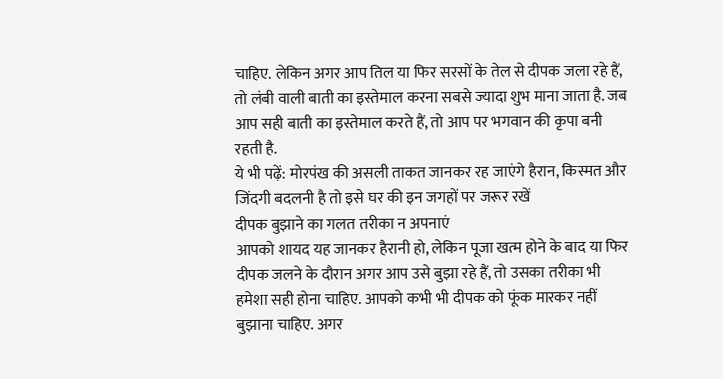चाहिए. लेकिन अगर आप तिल या फिर सरसों के तेल से दीपक जला रहे हैं, तो लंबी वाली बाती का इस्तेमाल करना सबसे ज्यादा शुभ माना जाता है. जब आप सही बाती का इस्तेमाल करते हैं, तो आप पर भगवान की कृपा बनी रहती है.
ये भी पढ़ें: मोरपंख की असली ताकत जानकर रह जाएंगे हैरान, किस्मत और जिंदगी बदलनी है तो इसे घर की इन जगहों पर जरूर रखें
दीपक बुझाने का गलत तरीका न अपनाएं
आपको शायद यह जानकर हैरानी हो, लेकिन पूजा खत्म होने के बाद या फिर दीपक जलने के दौरान अगर आप उसे बुझा रहे हैं, तो उसका तरीका भी हमेशा सही होना चाहिए. आपको कभी भी दीपक को फूंक मारकर नहीं बुझाना चाहिए. अगर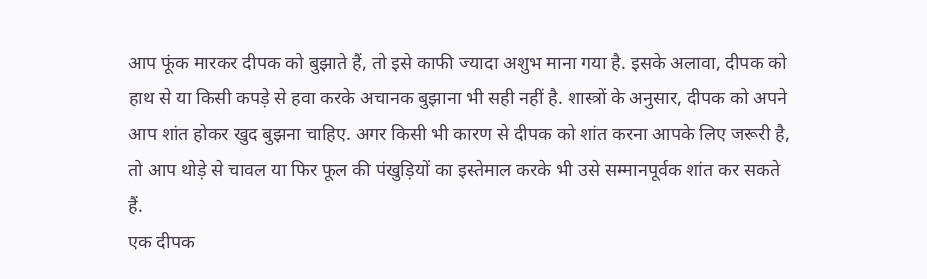आप फूंक मारकर दीपक को बुझाते हैं, तो इसे काफी ज्यादा अशुभ माना गया है. इसके अलावा, दीपक को हाथ से या किसी कपड़े से हवा करके अचानक बुझाना भी सही नहीं है. शास्त्रों के अनुसार, दीपक को अपने आप शांत होकर खुद बुझना चाहिए. अगर किसी भी कारण से दीपक को शांत करना आपके लिए जरूरी है, तो आप थोड़े से चावल या फिर फूल की पंखुड़ियों का इस्तेमाल करके भी उसे सम्मानपूर्वक शांत कर सकते हैं.
एक दीपक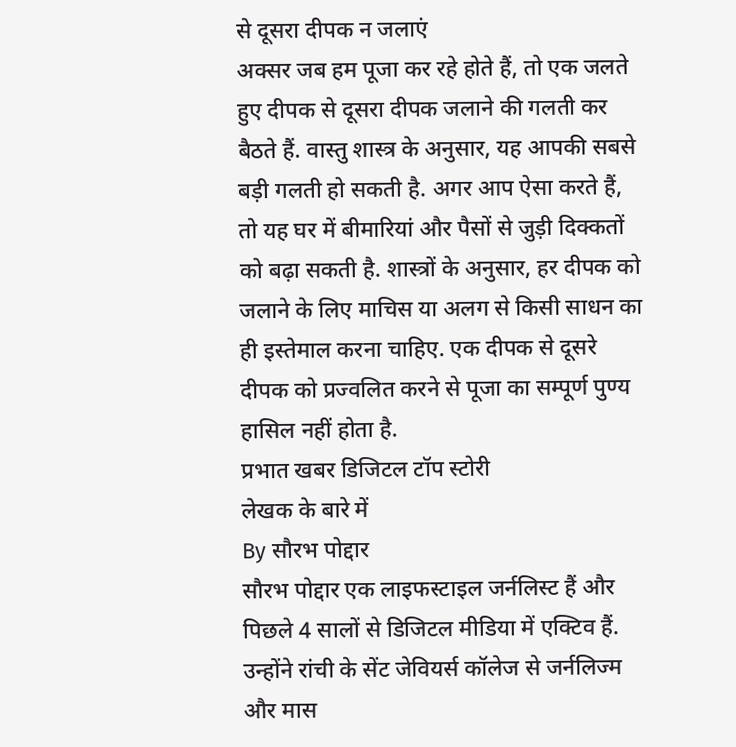से दूसरा दीपक न जलाएं
अक्सर जब हम पूजा कर रहे होते हैं, तो एक जलते हुए दीपक से दूसरा दीपक जलाने की गलती कर बैठते हैं. वास्तु शास्त्र के अनुसार, यह आपकी सबसे बड़ी गलती हो सकती है. अगर आप ऐसा करते हैं, तो यह घर में बीमारियां और पैसों से जुड़ी दिक्कतों को बढ़ा सकती है. शास्त्रों के अनुसार, हर दीपक को जलाने के लिए माचिस या अलग से किसी साधन का ही इस्तेमाल करना चाहिए. एक दीपक से दूसरे दीपक को प्रज्वलित करने से पूजा का सम्पूर्ण पुण्य हासिल नहीं होता है.
प्रभात खबर डिजिटल टॉप स्टोरी
लेखक के बारे में
By सौरभ पोद्दार
सौरभ पोद्दार एक लाइफस्टाइल जर्नलिस्ट हैं और पिछले 4 सालों से डिजिटल मीडिया में एक्टिव हैं. उन्होंने रांची के सेंट जेवियर्स कॉलेज से जर्नलिज्म और मास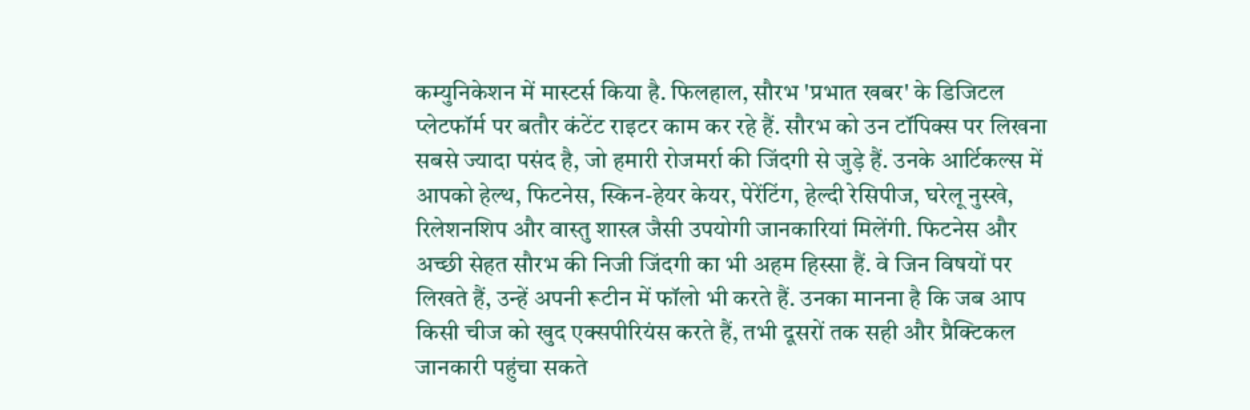कम्युनिकेशन में मास्टर्स किया है. फिलहाल, सौरभ 'प्रभात खबर' के डिजिटल प्लेटफॉर्म पर बतौर कंटेंट राइटर काम कर रहे हैं. सौरभ को उन टॉपिक्स पर लिखना सबसे ज्यादा पसंद है, जो हमारी रोजमर्रा की जिंदगी से जुड़े हैं. उनके आर्टिकल्स में आपको हेल्थ, फिटनेस, स्किन-हेयर केयर, पेरेंटिंग, हेल्दी रेसिपीज, घरेलू नुस्खे, रिलेशनशिप और वास्तु शास्त्र जैसी उपयोगी जानकारियां मिलेंगी. फिटनेस और अच्छी सेहत सौरभ की निजी जिंदगी का भी अहम हिस्सा हैं. वे जिन विषयों पर लिखते हैं, उन्हें अपनी रूटीन में फॉलो भी करते हैं. उनका मानना है कि जब आप किसी चीज को खुद एक्सपीरियंस करते हैं, तभी दूसरों तक सही और प्रैक्टिकल जानकारी पहुंचा सकते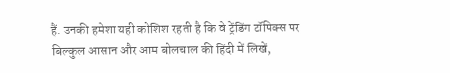हैं. उनकी हमेशा यही कोशिश रहती है कि वे ट्रेंडिंग टॉपिक्स पर बिल्कुल आसान और आम बोलचाल की हिंदी में लिखें,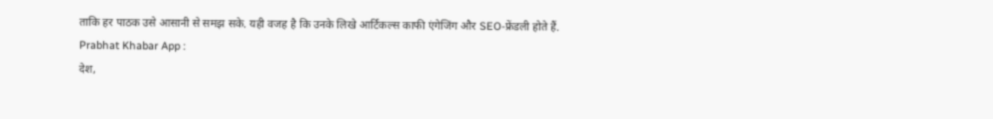ताकि हर पाठक उसे आसानी से समझ सके. यही वजह है कि उनके लिखे आर्टिकल्स काफी एंगेजिंग और SEO-फ्रेंडली होते हैं.
Prabhat Khabar App :
देश,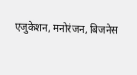एजुकेशन, मनोरंजन, बिजनेस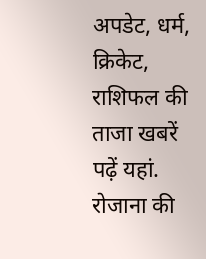अपडेट, धर्म, क्रिकेट, राशिफल की ताजा खबरें पढ़ें यहां. रोजाना की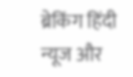ब्रेकिंग हिंदी न्यूज और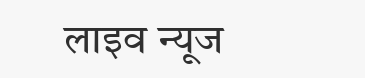लाइव न्यूज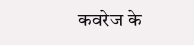कवरेज के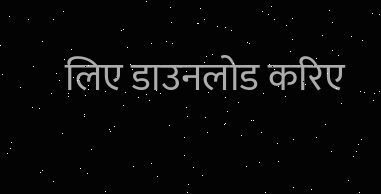लिए डाउनलोड करिए